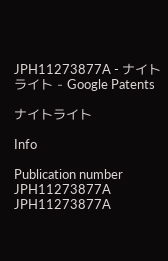JPH11273877A - ナイトライト - Google Patents

ナイトライト

Info

Publication number
JPH11273877A
JPH11273877A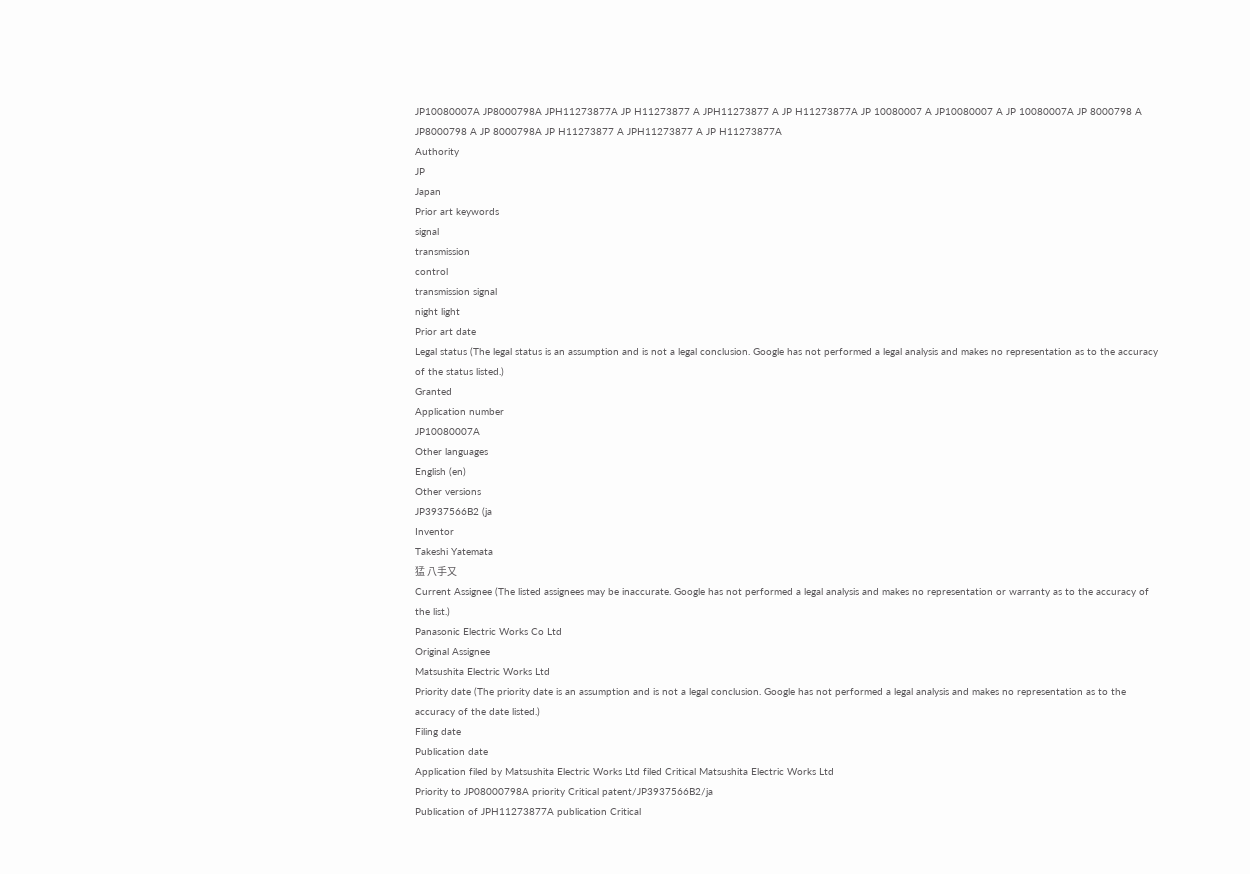JP10080007A JP8000798A JPH11273877A JP H11273877 A JPH11273877 A JP H11273877A JP 10080007 A JP10080007 A JP 10080007A JP 8000798 A JP8000798 A JP 8000798A JP H11273877 A JPH11273877 A JP H11273877A
Authority
JP
Japan
Prior art keywords
signal
transmission
control
transmission signal
night light
Prior art date
Legal status (The legal status is an assumption and is not a legal conclusion. Google has not performed a legal analysis and makes no representation as to the accuracy of the status listed.)
Granted
Application number
JP10080007A
Other languages
English (en)
Other versions
JP3937566B2 (ja
Inventor
Takeshi Yatemata
猛 八手又
Current Assignee (The listed assignees may be inaccurate. Google has not performed a legal analysis and makes no representation or warranty as to the accuracy of the list.)
Panasonic Electric Works Co Ltd
Original Assignee
Matsushita Electric Works Ltd
Priority date (The priority date is an assumption and is not a legal conclusion. Google has not performed a legal analysis and makes no representation as to the accuracy of the date listed.)
Filing date
Publication date
Application filed by Matsushita Electric Works Ltd filed Critical Matsushita Electric Works Ltd
Priority to JP08000798A priority Critical patent/JP3937566B2/ja
Publication of JPH11273877A publication Critical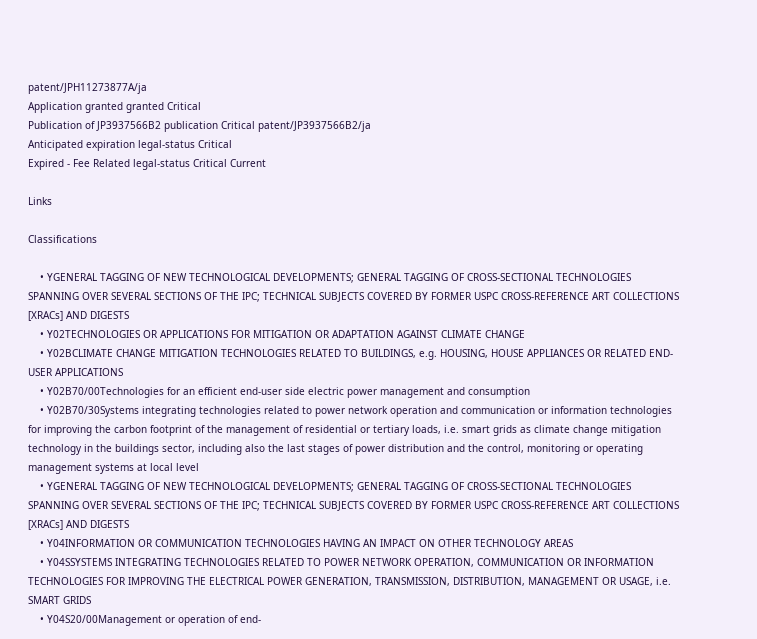patent/JPH11273877A/ja
Application granted granted Critical
Publication of JP3937566B2 publication Critical patent/JP3937566B2/ja
Anticipated expiration legal-status Critical
Expired - Fee Related legal-status Critical Current

Links

Classifications

    • YGENERAL TAGGING OF NEW TECHNOLOGICAL DEVELOPMENTS; GENERAL TAGGING OF CROSS-SECTIONAL TECHNOLOGIES SPANNING OVER SEVERAL SECTIONS OF THE IPC; TECHNICAL SUBJECTS COVERED BY FORMER USPC CROSS-REFERENCE ART COLLECTIONS [XRACs] AND DIGESTS
    • Y02TECHNOLOGIES OR APPLICATIONS FOR MITIGATION OR ADAPTATION AGAINST CLIMATE CHANGE
    • Y02BCLIMATE CHANGE MITIGATION TECHNOLOGIES RELATED TO BUILDINGS, e.g. HOUSING, HOUSE APPLIANCES OR RELATED END-USER APPLICATIONS
    • Y02B70/00Technologies for an efficient end-user side electric power management and consumption
    • Y02B70/30Systems integrating technologies related to power network operation and communication or information technologies for improving the carbon footprint of the management of residential or tertiary loads, i.e. smart grids as climate change mitigation technology in the buildings sector, including also the last stages of power distribution and the control, monitoring or operating management systems at local level
    • YGENERAL TAGGING OF NEW TECHNOLOGICAL DEVELOPMENTS; GENERAL TAGGING OF CROSS-SECTIONAL TECHNOLOGIES SPANNING OVER SEVERAL SECTIONS OF THE IPC; TECHNICAL SUBJECTS COVERED BY FORMER USPC CROSS-REFERENCE ART COLLECTIONS [XRACs] AND DIGESTS
    • Y04INFORMATION OR COMMUNICATION TECHNOLOGIES HAVING AN IMPACT ON OTHER TECHNOLOGY AREAS
    • Y04SSYSTEMS INTEGRATING TECHNOLOGIES RELATED TO POWER NETWORK OPERATION, COMMUNICATION OR INFORMATION TECHNOLOGIES FOR IMPROVING THE ELECTRICAL POWER GENERATION, TRANSMISSION, DISTRIBUTION, MANAGEMENT OR USAGE, i.e. SMART GRIDS
    • Y04S20/00Management or operation of end-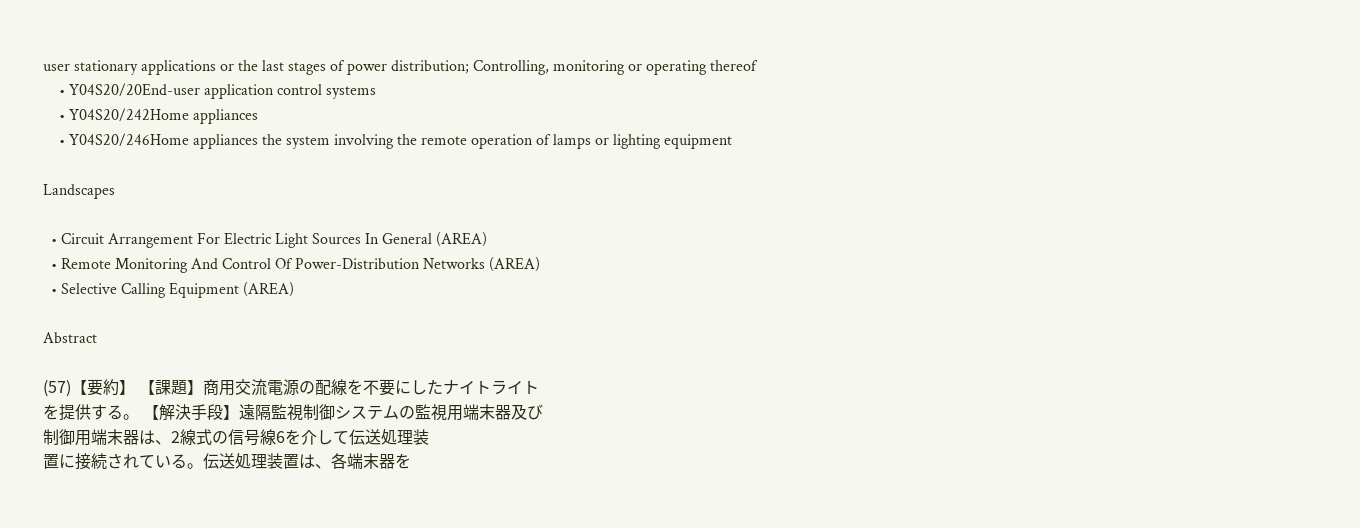user stationary applications or the last stages of power distribution; Controlling, monitoring or operating thereof
    • Y04S20/20End-user application control systems
    • Y04S20/242Home appliances
    • Y04S20/246Home appliances the system involving the remote operation of lamps or lighting equipment

Landscapes

  • Circuit Arrangement For Electric Light Sources In General (AREA)
  • Remote Monitoring And Control Of Power-Distribution Networks (AREA)
  • Selective Calling Equipment (AREA)

Abstract

(57)【要約】 【課題】商用交流電源の配線を不要にしたナイトライト
を提供する。 【解決手段】遠隔監視制御システムの監視用端末器及び
制御用端末器は、2線式の信号線6を介して伝送処理装
置に接続されている。伝送処理装置は、各端末器を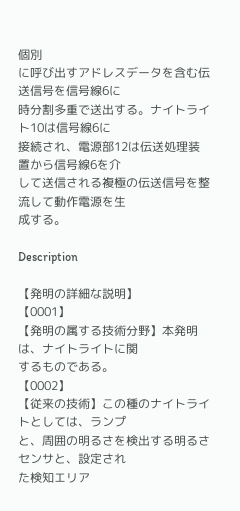個別
に呼び出すアドレスデータを含む伝送信号を信号線6に
時分割多重で送出する。ナイトライト10は信号線6に
接続され、電源部12は伝送処理装置から信号線6を介
して送信される複極の伝送信号を整流して動作電源を生
成する。

Description

【発明の詳細な説明】
【0001】
【発明の属する技術分野】本発明は、ナイトライトに関
するものである。
【0002】
【従来の技術】この種のナイトライトとしては、ランプ
と、周囲の明るさを検出する明るさセンサと、設定され
た検知エリア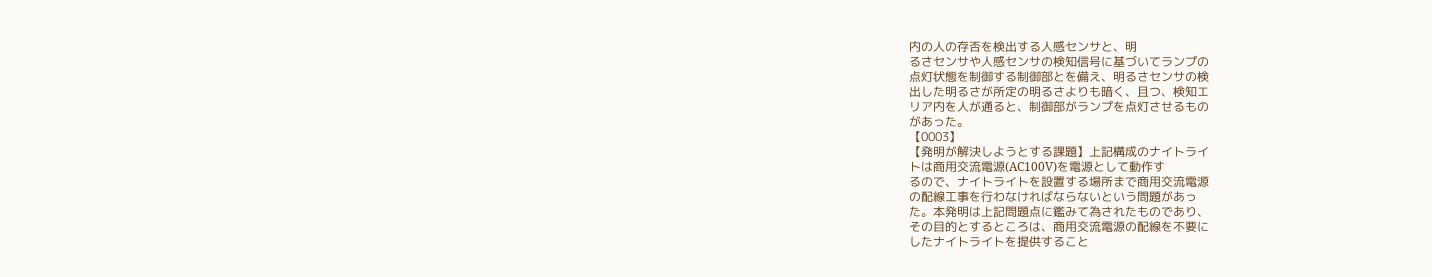内の人の存否を検出する人感センサと、明
るさセンサや人感センサの検知信号に基づいてランプの
点灯状態を制御する制御部とを備え、明るさセンサの検
出した明るさが所定の明るさよりも暗く、且つ、検知エ
リア内を人が通ると、制御部がランプを点灯させるもの
があった。
【0003】
【発明が解決しようとする課題】上記構成のナイトライ
トは商用交流電源(AC100V)を電源として動作す
るので、ナイトライトを設置する場所まで商用交流電源
の配線工事を行わなければならないという問題があっ
た。本発明は上記問題点に鑑みて為されたものであり、
その目的とするところは、商用交流電源の配線を不要に
したナイトライトを提供すること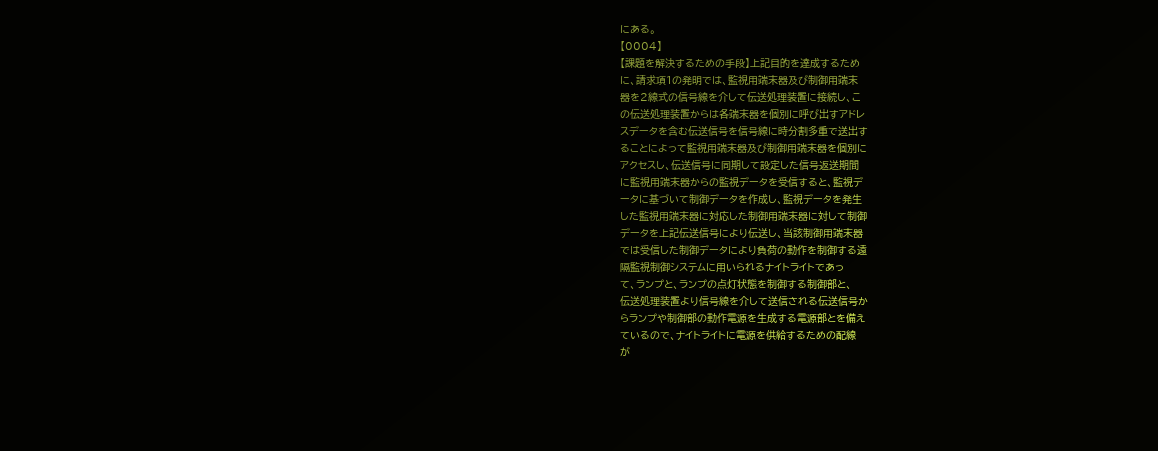にある。
【0004】
【課題を解決するための手段】上記目的を達成するため
に、請求項1の発明では、監視用端末器及び制御用端末
器を2線式の信号線を介して伝送処理装置に接続し、こ
の伝送処理装置からは各端末器を個別に呼び出すアドレ
スデータを含む伝送信号を信号線に時分割多重で送出す
ることによって監視用端末器及び制御用端末器を個別に
アクセスし、伝送信号に同期して設定した信号返送期間
に監視用端末器からの監視データを受信すると、監視デ
ータに基づいて制御データを作成し、監視データを発生
した監視用端末器に対応した制御用端末器に対して制御
データを上記伝送信号により伝送し、当該制御用端末器
では受信した制御データにより負荷の動作を制御する遠
隔監視制御システムに用いられるナイトライトであっ
て、ランプと、ランプの点灯状態を制御する制御部と、
伝送処理装置より信号線を介して送信される伝送信号か
らランプや制御部の動作電源を生成する電源部とを備え
ているので、ナイトライトに電源を供給するための配線
が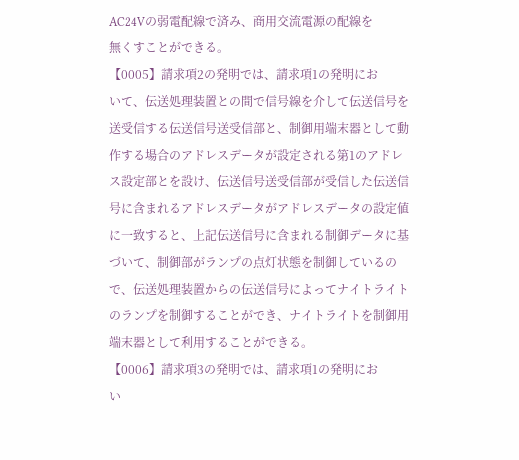AC24Vの弱電配線で済み、商用交流電源の配線を
無くすことができる。
【0005】請求項2の発明では、請求項1の発明にお
いて、伝送処理装置との間で信号線を介して伝送信号を
送受信する伝送信号送受信部と、制御用端末器として動
作する場合のアドレスデータが設定される第1のアドレ
ス設定部とを設け、伝送信号送受信部が受信した伝送信
号に含まれるアドレスデータがアドレスデータの設定値
に一致すると、上記伝送信号に含まれる制御データに基
づいて、制御部がランプの点灯状態を制御しているの
で、伝送処理装置からの伝送信号によってナイトライト
のランプを制御することができ、ナイトライトを制御用
端末器として利用することができる。
【0006】請求項3の発明では、請求項1の発明にお
い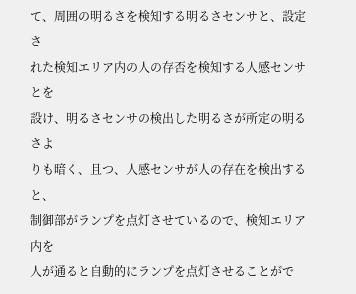て、周囲の明るさを検知する明るさセンサと、設定さ
れた検知エリア内の人の存否を検知する人感センサとを
設け、明るさセンサの検出した明るさが所定の明るさよ
りも暗く、且つ、人感センサが人の存在を検出すると、
制御部がランプを点灯させているので、検知エリア内を
人が通ると自動的にランプを点灯させることがで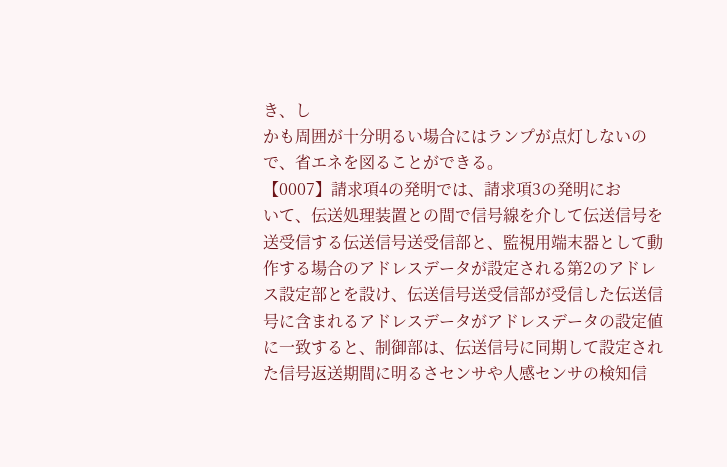き、し
かも周囲が十分明るい場合にはランプが点灯しないの
で、省エネを図ることができる。
【0007】請求項4の発明では、請求項3の発明にお
いて、伝送処理装置との間で信号線を介して伝送信号を
送受信する伝送信号送受信部と、監視用端末器として動
作する場合のアドレスデータが設定される第2のアドレ
ス設定部とを設け、伝送信号送受信部が受信した伝送信
号に含まれるアドレスデータがアドレスデータの設定値
に一致すると、制御部は、伝送信号に同期して設定され
た信号返送期間に明るさセンサや人感センサの検知信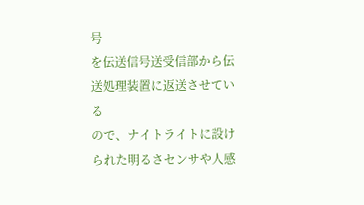号
を伝送信号送受信部から伝送処理装置に返送させている
ので、ナイトライトに設けられた明るさセンサや人感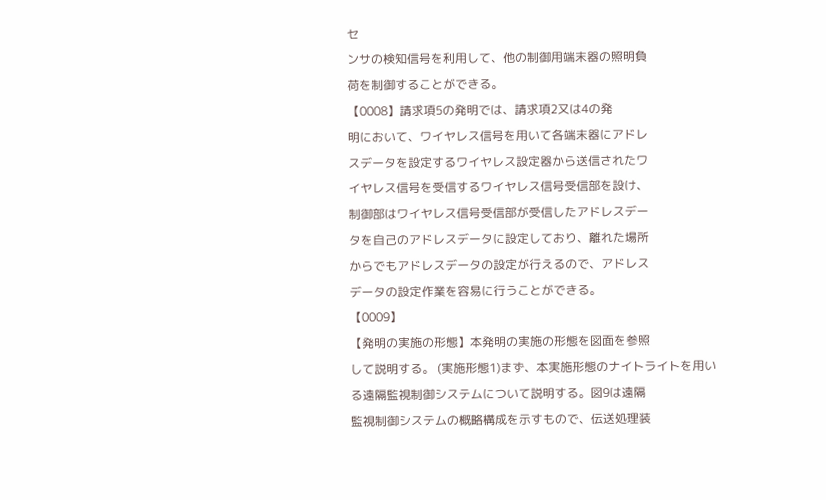セ
ンサの検知信号を利用して、他の制御用端末器の照明負
荷を制御することができる。
【0008】請求項5の発明では、請求項2又は4の発
明において、ワイヤレス信号を用いて各端末器にアドレ
スデータを設定するワイヤレス設定器から送信されたワ
イヤレス信号を受信するワイヤレス信号受信部を設け、
制御部はワイヤレス信号受信部が受信したアドレスデー
タを自己のアドレスデータに設定しており、離れた場所
からでもアドレスデータの設定が行えるので、アドレス
データの設定作業を容易に行うことができる。
【0009】
【発明の実施の形態】本発明の実施の形態を図面を参照
して説明する。 (実施形態1)まず、本実施形態のナイトライトを用い
る遠隔監視制御システムについて説明する。図9は遠隔
監視制御システムの概略構成を示すもので、伝送処理装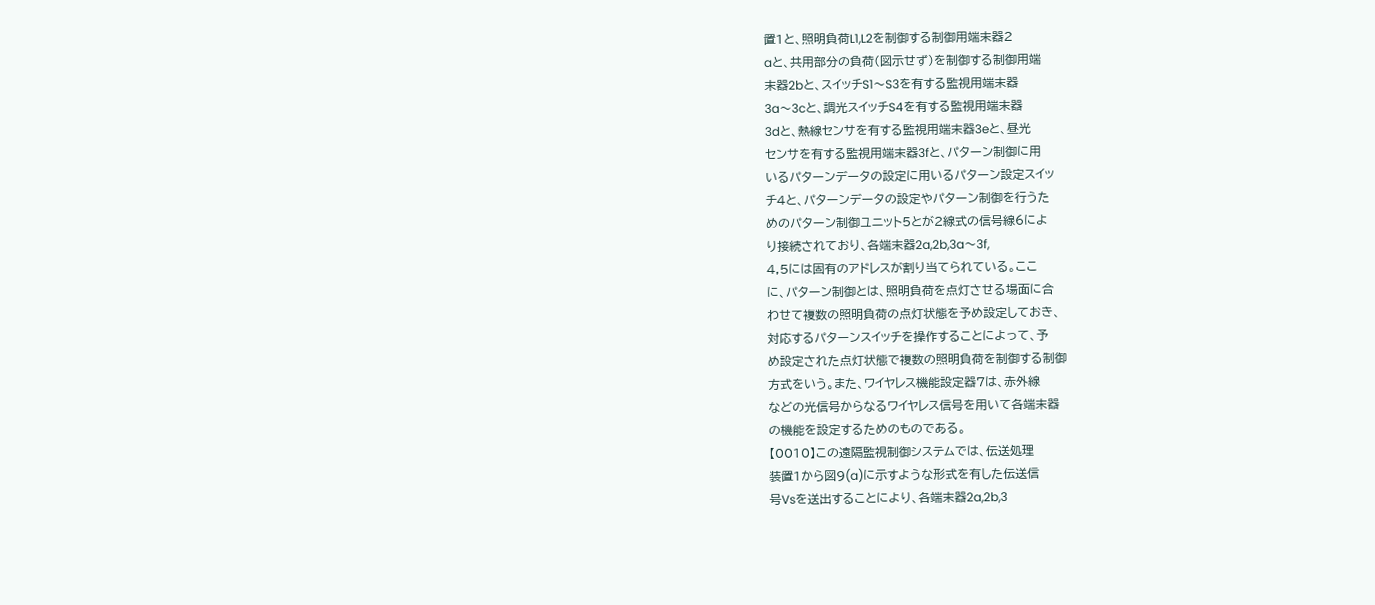置1と、照明負荷L1,L2を制御する制御用端末器2
aと、共用部分の負荷(図示せず)を制御する制御用端
末器2bと、スイッチS1〜S3を有する監視用端末器
3a〜3cと、調光スイッチS4を有する監視用端末器
3dと、熱線センサを有する監視用端末器3eと、昼光
センサを有する監視用端末器3fと、パターン制御に用
いるパターンデータの設定に用いるパターン設定スイッ
チ4と、パターンデータの設定やパターン制御を行うた
めのパターン制御ユニット5とが2線式の信号線6によ
り接続されており、各端末器2a,2b,3a〜3f,
4,5には固有のアドレスが割り当てられている。ここ
に、パターン制御とは、照明負荷を点灯させる場面に合
わせて複数の照明負荷の点灯状態を予め設定しておき、
対応するパターンスイッチを操作することによって、予
め設定された点灯状態で複数の照明負荷を制御する制御
方式をいう。また、ワイヤレス機能設定器7は、赤外線
などの光信号からなるワイヤレス信号を用いて各端末器
の機能を設定するためのものである。
【0010】この遠隔監視制御システムでは、伝送処理
装置1から図9(a)に示すような形式を有した伝送信
号Vsを送出することにより、各端末器2a,2b,3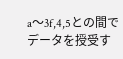a〜3f,4,5との間でデータを授受す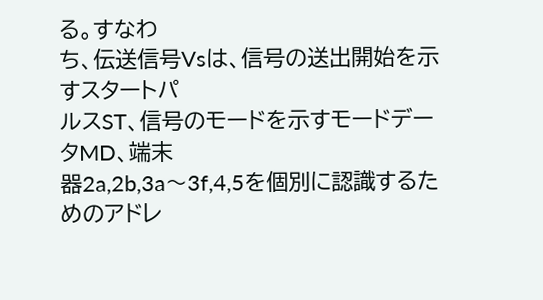る。すなわ
ち、伝送信号Vsは、信号の送出開始を示すスタートパ
ルスST、信号のモードを示すモードデータMD、端末
器2a,2b,3a〜3f,4,5を個別に認識するた
めのアドレ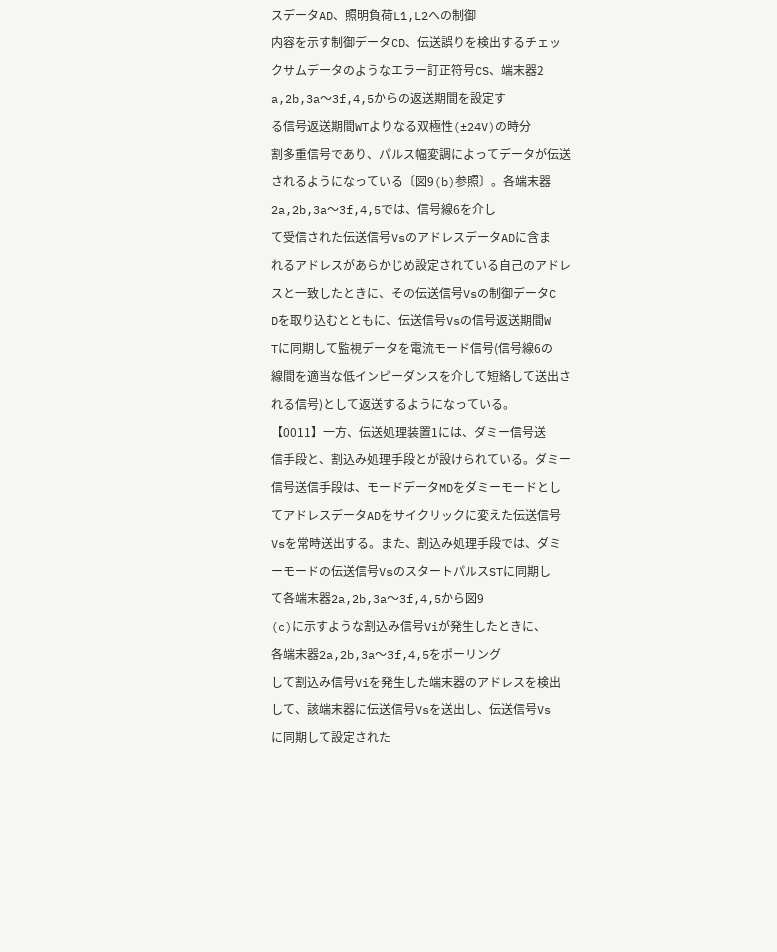スデータAD、照明負荷L1,L2への制御
内容を示す制御データCD、伝送誤りを検出するチェッ
クサムデータのようなエラー訂正符号CS、端末器2
a,2b,3a〜3f,4,5からの返送期間を設定す
る信号返送期間WTよりなる双極性(±24V)の時分
割多重信号であり、パルス幅変調によってデータが伝送
されるようになっている〔図9(b)参照〕。各端末器
2a,2b,3a〜3f,4,5では、信号線6を介し
て受信された伝送信号VsのアドレスデータADに含ま
れるアドレスがあらかじめ設定されている自己のアドレ
スと一致したときに、その伝送信号Vsの制御データC
Dを取り込むとともに、伝送信号Vsの信号返送期間W
Tに同期して監視データを電流モード信号(信号線6の
線間を適当な低インピーダンスを介して短絡して送出さ
れる信号)として返送するようになっている。
【0011】一方、伝送処理装置1には、ダミー信号送
信手段と、割込み処理手段とが設けられている。ダミー
信号送信手段は、モードデータMDをダミーモードとし
てアドレスデータADをサイクリックに変えた伝送信号
Vsを常時送出する。また、割込み処理手段では、ダミ
ーモードの伝送信号VsのスタートパルスSTに同期し
て各端末器2a,2b,3a〜3f,4,5から図9
(c)に示すような割込み信号Viが発生したときに、
各端末器2a,2b,3a〜3f,4,5をポーリング
して割込み信号Viを発生した端末器のアドレスを検出
して、該端末器に伝送信号Vsを送出し、伝送信号Vs
に同期して設定された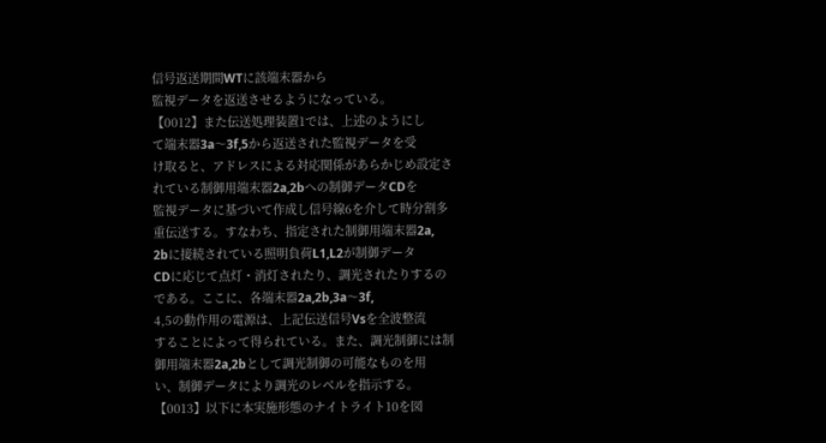信号返送期間WTに該端末器から
監視データを返送させるようになっている。
【0012】また伝送処理装置1では、上述のようにし
て端末器3a〜3f,5から返送された監視データを受
け取ると、アドレスによる対応関係があらかじめ設定さ
れている制御用端末器2a,2bへの制御データCDを
監視データに基づいて作成し信号線6を介して時分割多
重伝送する。すなわち、指定された制御用端末器2a,
2bに接続されている照明負荷L1,L2が制御データ
CDに応じて点灯・消灯されたり、調光されたりするの
である。ここに、各端末器2a,2b,3a〜3f,
4,5の動作用の電源は、上記伝送信号Vsを全波整流
することによって得られている。また、調光制御には制
御用端末器2a,2bとして調光制御の可能なものを用
い、制御データにより調光のレベルを指示する。
【0013】以下に本実施形態のナイトライト10を図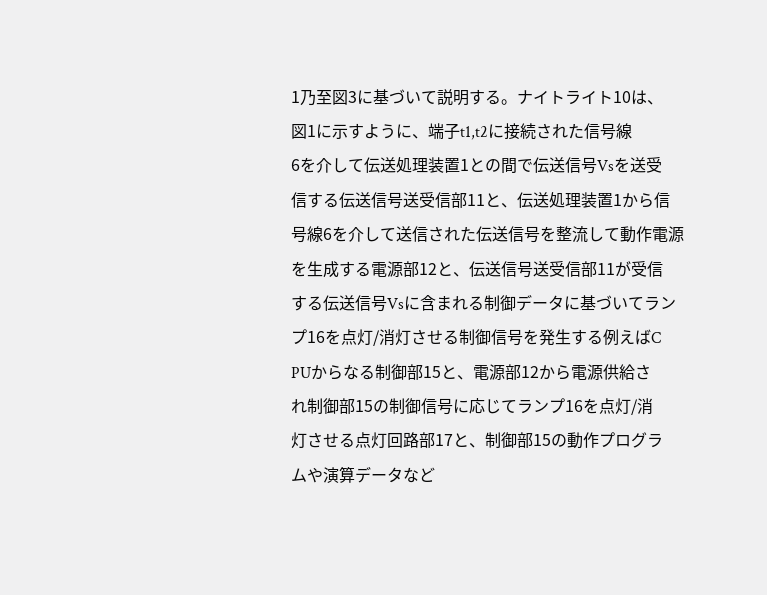1乃至図3に基づいて説明する。ナイトライト10は、
図1に示すように、端子t1,t2に接続された信号線
6を介して伝送処理装置1との間で伝送信号Vsを送受
信する伝送信号送受信部11と、伝送処理装置1から信
号線6を介して送信された伝送信号を整流して動作電源
を生成する電源部12と、伝送信号送受信部11が受信
する伝送信号Vsに含まれる制御データに基づいてラン
プ16を点灯/消灯させる制御信号を発生する例えばC
PUからなる制御部15と、電源部12から電源供給さ
れ制御部15の制御信号に応じてランプ16を点灯/消
灯させる点灯回路部17と、制御部15の動作プログラ
ムや演算データなど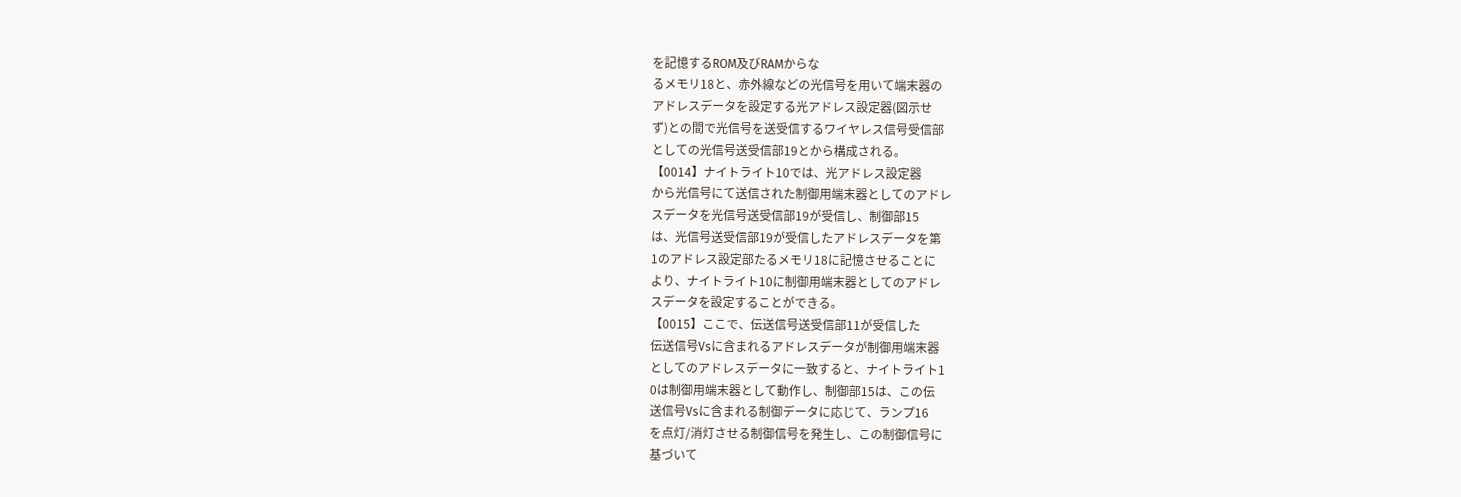を記憶するROM及びRAMからな
るメモリ18と、赤外線などの光信号を用いて端末器の
アドレスデータを設定する光アドレス設定器(図示せ
ず)との間で光信号を送受信するワイヤレス信号受信部
としての光信号送受信部19とから構成される。
【0014】ナイトライト10では、光アドレス設定器
から光信号にて送信された制御用端末器としてのアドレ
スデータを光信号送受信部19が受信し、制御部15
は、光信号送受信部19が受信したアドレスデータを第
1のアドレス設定部たるメモリ18に記憶させることに
より、ナイトライト10に制御用端末器としてのアドレ
スデータを設定することができる。
【0015】ここで、伝送信号送受信部11が受信した
伝送信号Vsに含まれるアドレスデータが制御用端末器
としてのアドレスデータに一致すると、ナイトライト1
0は制御用端末器として動作し、制御部15は、この伝
送信号Vsに含まれる制御データに応じて、ランプ16
を点灯/消灯させる制御信号を発生し、この制御信号に
基づいて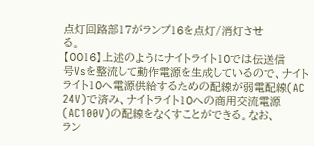点灯回路部17がランプ16を点灯/消灯させ
る。
【0016】上述のようにナイトライト10では伝送信
号Vsを整流して動作電源を生成しているので、ナイト
ライト10へ電源供給するための配線が弱電配線(AC
24V)で済み、ナイトライト10への商用交流電源
(AC100V)の配線をなくすことができる。なお、
ラン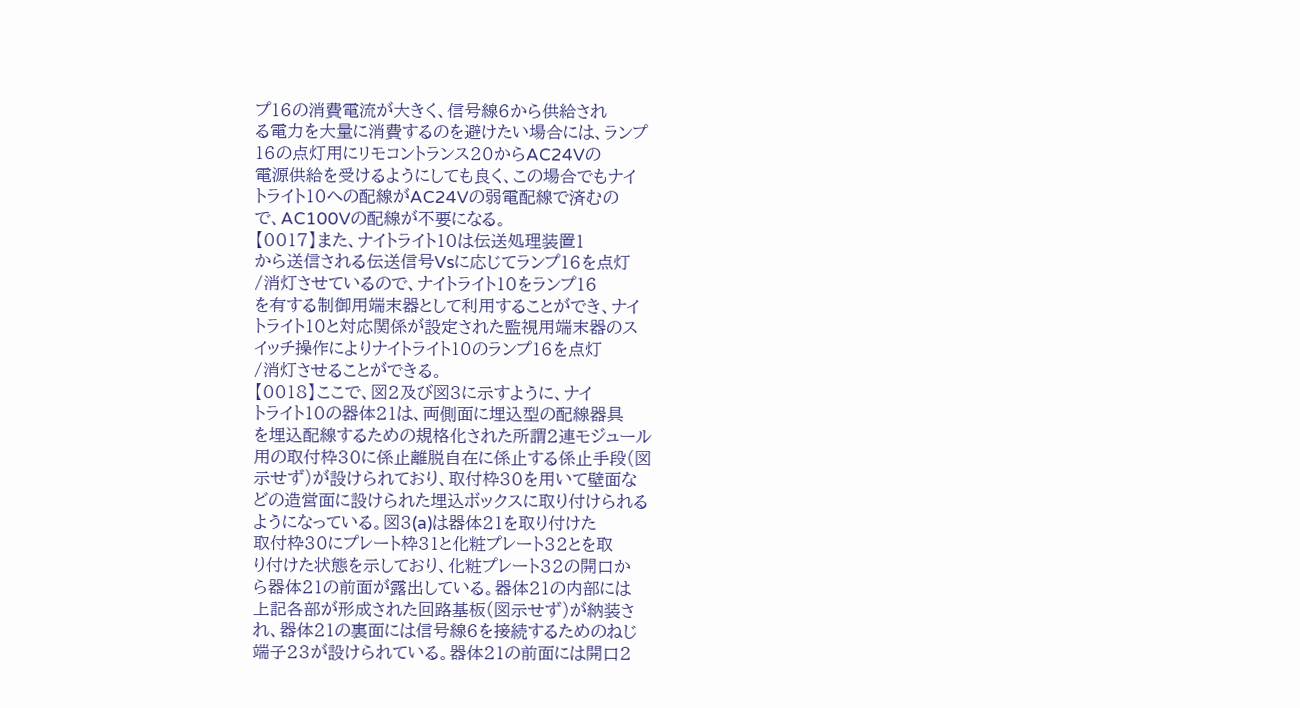プ16の消費電流が大きく、信号線6から供給され
る電力を大量に消費するのを避けたい場合には、ランプ
16の点灯用にリモコントランス20からAC24Vの
電源供給を受けるようにしても良く、この場合でもナイ
トライト10への配線がAC24Vの弱電配線で済むの
で、AC100Vの配線が不要になる。
【0017】また、ナイトライト10は伝送処理装置1
から送信される伝送信号Vsに応じてランプ16を点灯
/消灯させているので、ナイトライト10をランプ16
を有する制御用端末器として利用することができ、ナイ
トライト10と対応関係が設定された監視用端末器のス
イッチ操作によりナイトライト10のランプ16を点灯
/消灯させることができる。
【0018】ここで、図2及び図3に示すように、ナイ
トライト10の器体21は、両側面に埋込型の配線器具
を埋込配線するための規格化された所謂2連モジュール
用の取付枠30に係止離脱自在に係止する係止手段(図
示せず)が設けられており、取付枠30を用いて壁面な
どの造営面に設けられた埋込ボックスに取り付けられる
ようになっている。図3(a)は器体21を取り付けた
取付枠30にプレート枠31と化粧プレート32とを取
り付けた状態を示しており、化粧プレート32の開口か
ら器体21の前面が露出している。器体21の内部には
上記各部が形成された回路基板(図示せず)が納装さ
れ、器体21の裏面には信号線6を接続するためのねじ
端子23が設けられている。器体21の前面には開口2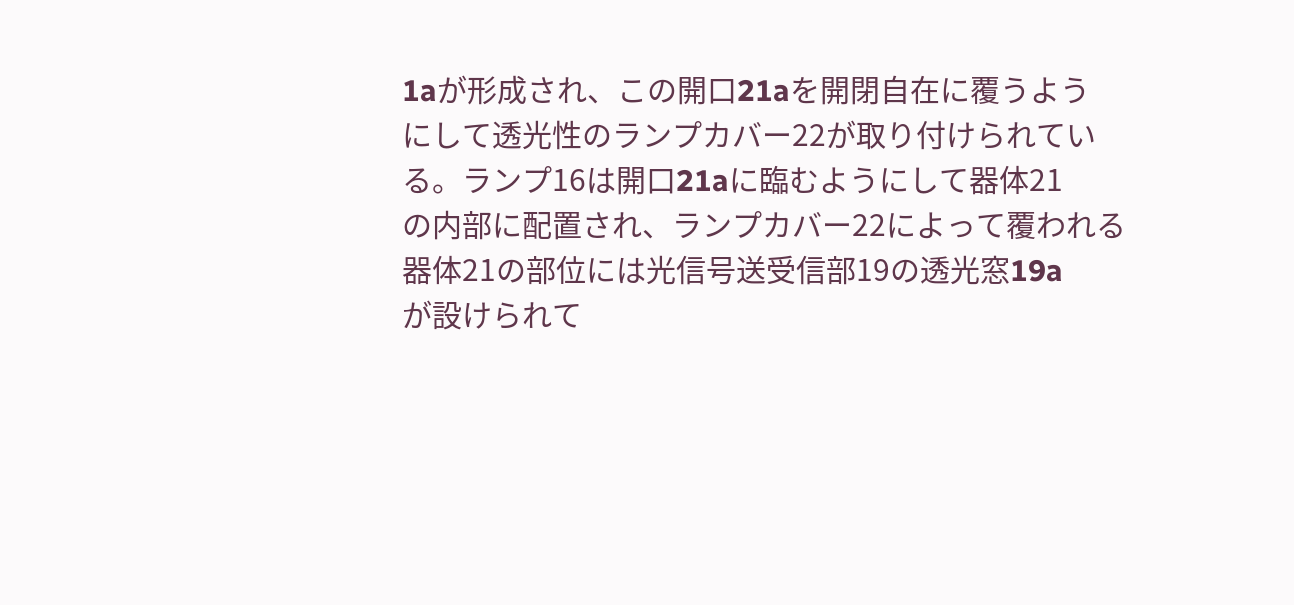1aが形成され、この開口21aを開閉自在に覆うよう
にして透光性のランプカバー22が取り付けられてい
る。ランプ16は開口21aに臨むようにして器体21
の内部に配置され、ランプカバー22によって覆われる
器体21の部位には光信号送受信部19の透光窓19a
が設けられて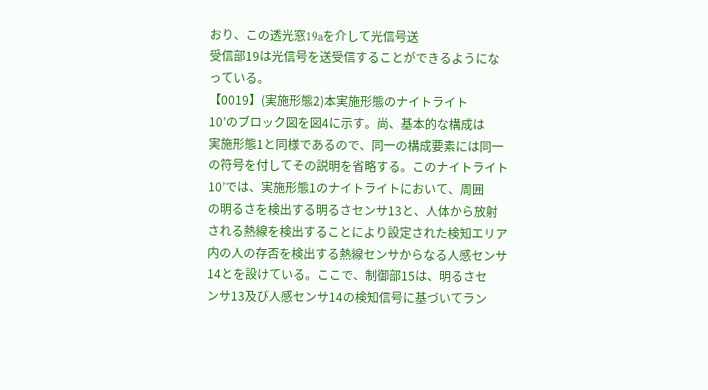おり、この透光窓19aを介して光信号送
受信部19は光信号を送受信することができるようにな
っている。
【0019】(実施形態2)本実施形態のナイトライト
10’のブロック図を図4に示す。尚、基本的な構成は
実施形態1と同様であるので、同一の構成要素には同一
の符号を付してその説明を省略する。このナイトライト
10’では、実施形態1のナイトライトにおいて、周囲
の明るさを検出する明るさセンサ13と、人体から放射
される熱線を検出することにより設定された検知エリア
内の人の存否を検出する熱線センサからなる人感センサ
14とを設けている。ここで、制御部15は、明るさセ
ンサ13及び人感センサ14の検知信号に基づいてラン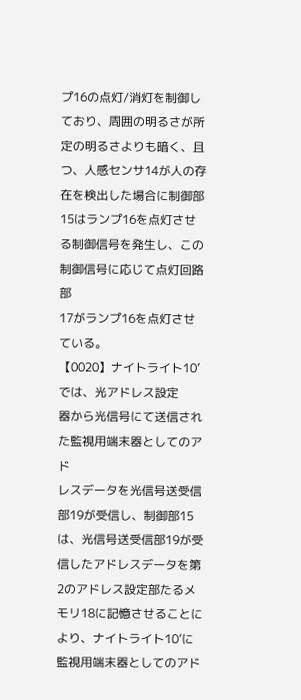プ16の点灯/消灯を制御しており、周囲の明るさが所
定の明るさよりも暗く、且つ、人感センサ14が人の存
在を検出した場合に制御部15はランプ16を点灯させ
る制御信号を発生し、この制御信号に応じて点灯回路部
17がランプ16を点灯させている。
【0020】ナイトライト10’では、光アドレス設定
器から光信号にて送信された監視用端末器としてのアド
レスデータを光信号送受信部19が受信し、制御部15
は、光信号送受信部19が受信したアドレスデータを第
2のアドレス設定部たるメモリ18に記憶させることに
より、ナイトライト10’に監視用端末器としてのアド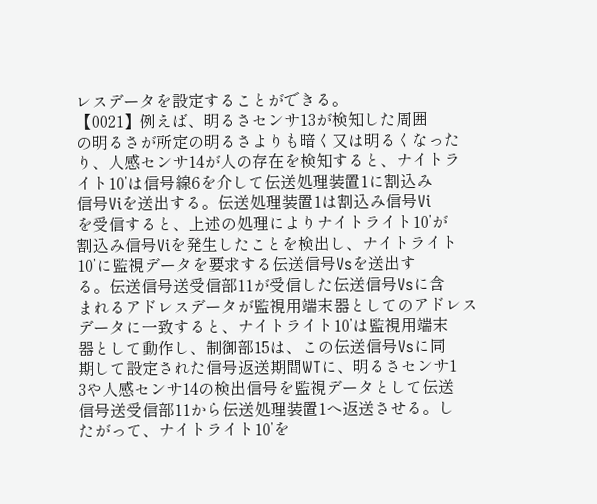レスデータを設定することができる。
【0021】例えば、明るさセンサ13が検知した周囲
の明るさが所定の明るさよりも暗く又は明るくなった
り、人感センサ14が人の存在を検知すると、ナイトラ
イト10’は信号線6を介して伝送処理装置1に割込み
信号Viを送出する。伝送処理装置1は割込み信号Vi
を受信すると、上述の処理によりナイトライト10’が
割込み信号Viを発生したことを検出し、ナイトライト
10’に監視データを要求する伝送信号Vsを送出す
る。伝送信号送受信部11が受信した伝送信号Vsに含
まれるアドレスデータが監視用端末器としてのアドレス
データに一致すると、ナイトライト10’は監視用端末
器として動作し、制御部15は、この伝送信号Vsに同
期して設定された信号返送期間WTに、明るさセンサ1
3や人感センサ14の検出信号を監視データとして伝送
信号送受信部11から伝送処理装置1へ返送させる。し
たがって、ナイトライト10’を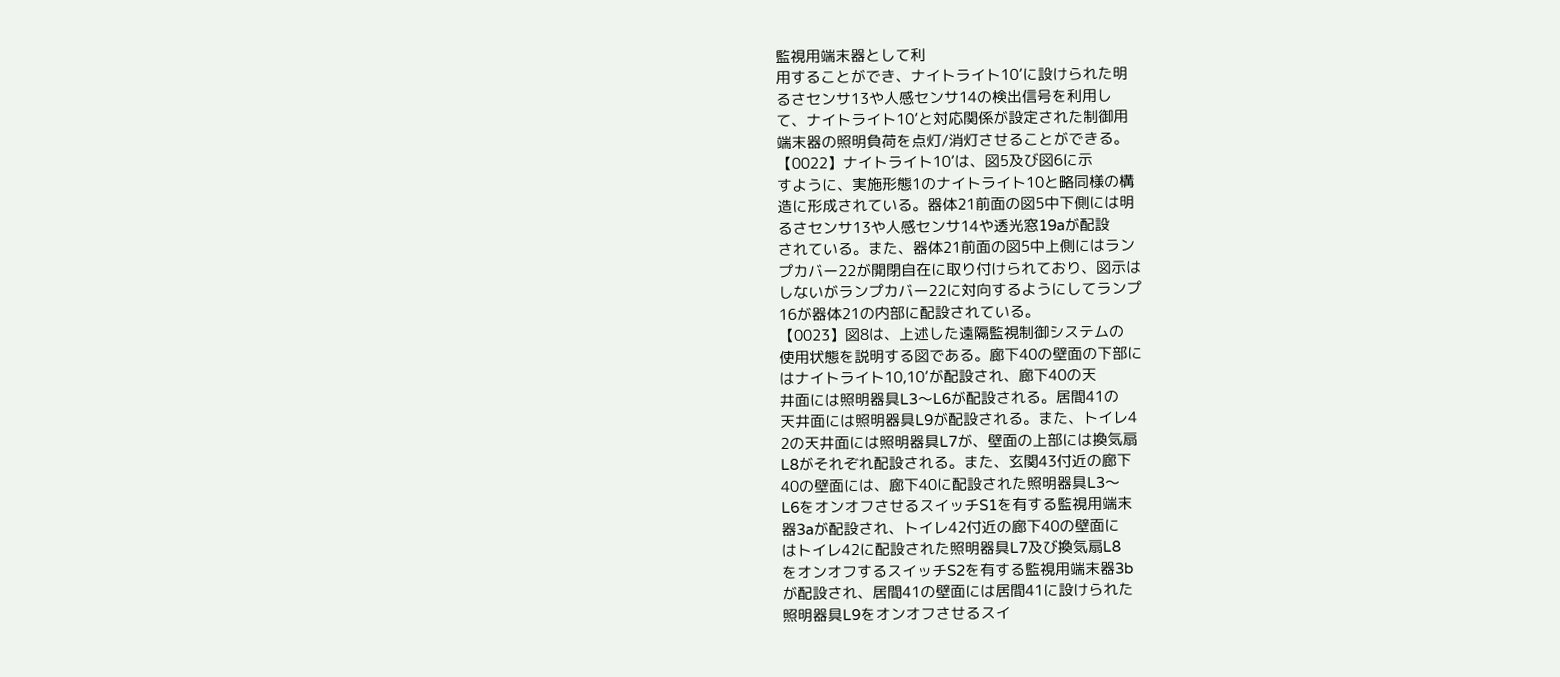監視用端末器として利
用することができ、ナイトライト10’に設けられた明
るさセンサ13や人感センサ14の検出信号を利用し
て、ナイトライト10’と対応関係が設定された制御用
端末器の照明負荷を点灯/消灯させることができる。
【0022】ナイトライト10’は、図5及び図6に示
すように、実施形態1のナイトライト10と略同様の構
造に形成されている。器体21前面の図5中下側には明
るさセンサ13や人感センサ14や透光窓19aが配設
されている。また、器体21前面の図5中上側にはラン
プカバー22が開閉自在に取り付けられており、図示は
しないがランプカバー22に対向するようにしてランプ
16が器体21の内部に配設されている。
【0023】図8は、上述した遠隔監視制御システムの
使用状態を説明する図である。廊下40の壁面の下部に
はナイトライト10,10’が配設され、廊下40の天
井面には照明器具L3〜L6が配設される。居間41の
天井面には照明器具L9が配設される。また、トイレ4
2の天井面には照明器具L7が、壁面の上部には換気扇
L8がそれぞれ配設される。また、玄関43付近の廊下
40の壁面には、廊下40に配設された照明器具L3〜
L6をオンオフさせるスイッチS1を有する監視用端末
器3aが配設され、トイレ42付近の廊下40の壁面に
はトイレ42に配設された照明器具L7及び換気扇L8
をオンオフするスイッチS2を有する監視用端末器3b
が配設され、居間41の壁面には居間41に設けられた
照明器具L9をオンオフさせるスイ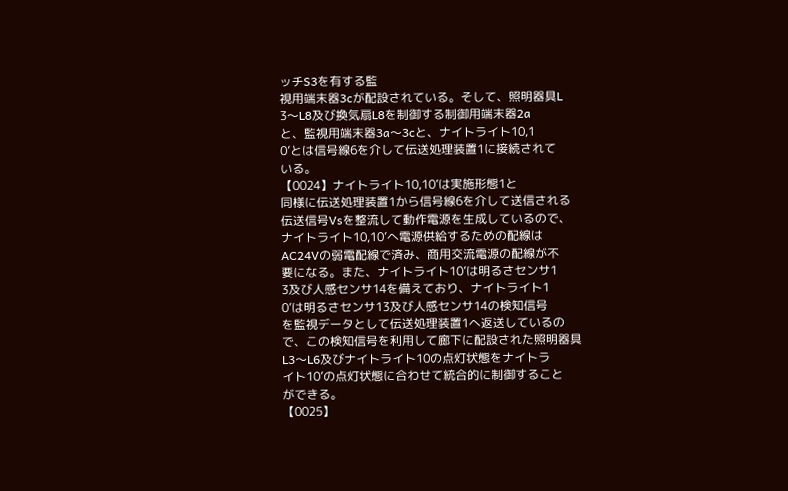ッチS3を有する監
視用端末器3cが配設されている。そして、照明器具L
3〜L8及び換気扇L8を制御する制御用端末器2a
と、監視用端末器3a〜3cと、ナイトライト10,1
0’とは信号線6を介して伝送処理装置1に接続されて
いる。
【0024】ナイトライト10,10’は実施形態1と
同様に伝送処理装置1から信号線6を介して送信される
伝送信号Vsを整流して動作電源を生成しているので、
ナイトライト10,10’へ電源供給するための配線は
AC24Vの弱電配線で済み、商用交流電源の配線が不
要になる。また、ナイトライト10’は明るさセンサ1
3及び人感センサ14を備えており、ナイトライト1
0’は明るさセンサ13及び人感センサ14の検知信号
を監視データとして伝送処理装置1へ返送しているの
で、この検知信号を利用して廊下に配設された照明器具
L3〜L6及びナイトライト10の点灯状態をナイトラ
イト10’の点灯状態に合わせて統合的に制御すること
ができる。
【0025】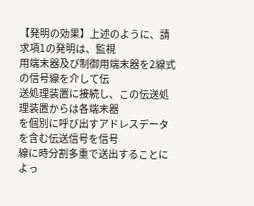【発明の効果】上述のように、請求項1の発明は、監視
用端末器及び制御用端末器を2線式の信号線を介して伝
送処理装置に接続し、この伝送処理装置からは各端末器
を個別に呼び出すアドレスデータを含む伝送信号を信号
線に時分割多重で送出することによっ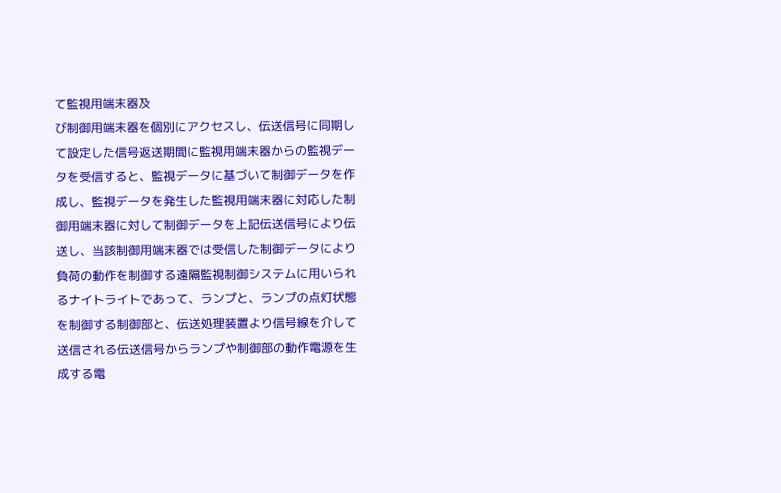て監視用端末器及
び制御用端末器を個別にアクセスし、伝送信号に同期し
て設定した信号返送期間に監視用端末器からの監視デー
タを受信すると、監視データに基づいて制御データを作
成し、監視データを発生した監視用端末器に対応した制
御用端末器に対して制御データを上記伝送信号により伝
送し、当該制御用端末器では受信した制御データにより
負荷の動作を制御する遠隔監視制御システムに用いられ
るナイトライトであって、ランプと、ランプの点灯状態
を制御する制御部と、伝送処理装置より信号線を介して
送信される伝送信号からランプや制御部の動作電源を生
成する電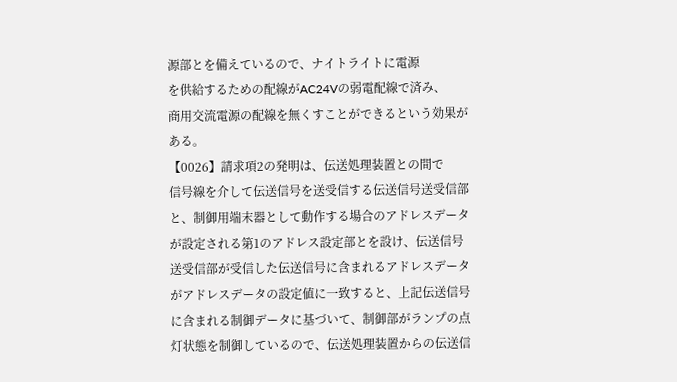源部とを備えているので、ナイトライトに電源
を供給するための配線がAC24Vの弱電配線で済み、
商用交流電源の配線を無くすことができるという効果が
ある。
【0026】請求項2の発明は、伝送処理装置との間で
信号線を介して伝送信号を送受信する伝送信号送受信部
と、制御用端末器として動作する場合のアドレスデータ
が設定される第1のアドレス設定部とを設け、伝送信号
送受信部が受信した伝送信号に含まれるアドレスデータ
がアドレスデータの設定値に一致すると、上記伝送信号
に含まれる制御データに基づいて、制御部がランプの点
灯状態を制御しているので、伝送処理装置からの伝送信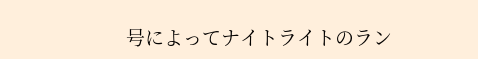号によってナイトライトのラン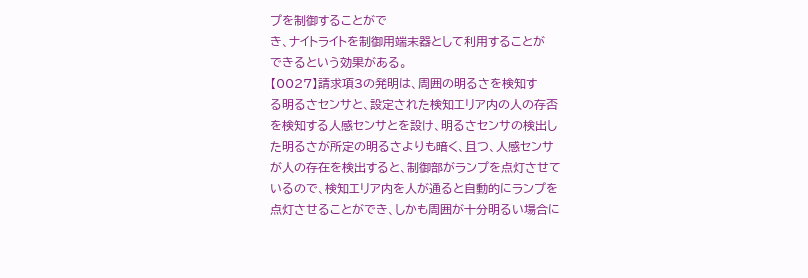プを制御することがで
き、ナイトライトを制御用端末器として利用することが
できるという効果がある。
【0027】請求項3の発明は、周囲の明るさを検知す
る明るさセンサと、設定された検知エリア内の人の存否
を検知する人感センサとを設け、明るさセンサの検出し
た明るさが所定の明るさよりも暗く、且つ、人感センサ
が人の存在を検出すると、制御部がランプを点灯させて
いるので、検知エリア内を人が通ると自動的にランプを
点灯させることができ、しかも周囲が十分明るい場合に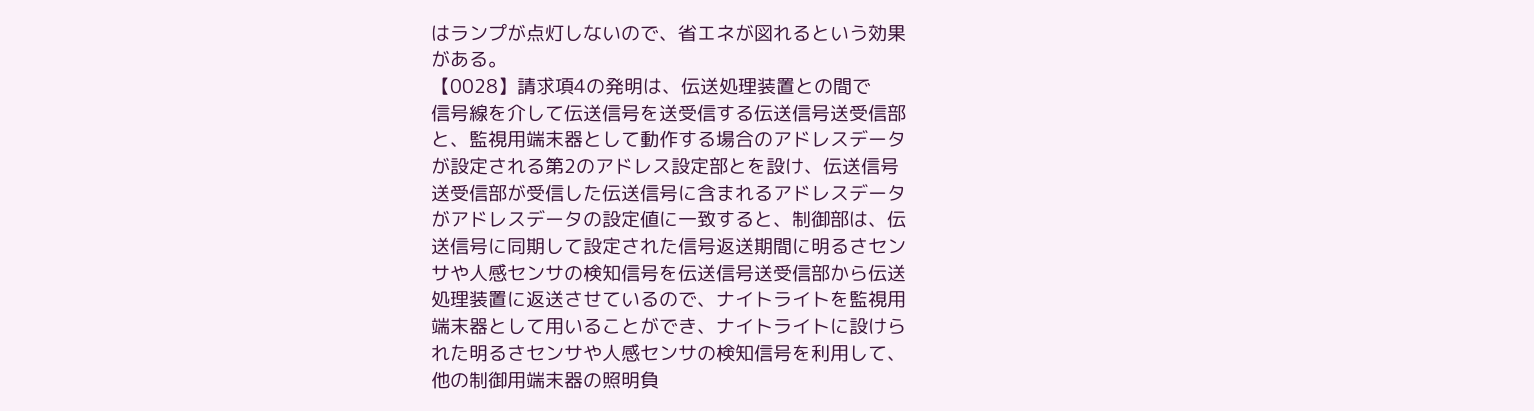はランプが点灯しないので、省エネが図れるという効果
がある。
【0028】請求項4の発明は、伝送処理装置との間で
信号線を介して伝送信号を送受信する伝送信号送受信部
と、監視用端末器として動作する場合のアドレスデータ
が設定される第2のアドレス設定部とを設け、伝送信号
送受信部が受信した伝送信号に含まれるアドレスデータ
がアドレスデータの設定値に一致すると、制御部は、伝
送信号に同期して設定された信号返送期間に明るさセン
サや人感センサの検知信号を伝送信号送受信部から伝送
処理装置に返送させているので、ナイトライトを監視用
端末器として用いることができ、ナイトライトに設けら
れた明るさセンサや人感センサの検知信号を利用して、
他の制御用端末器の照明負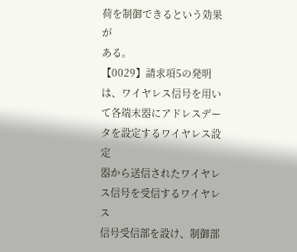荷を制御できるという効果が
ある。
【0029】請求項5の発明は、ワイヤレス信号を用い
て各端末器にアドレスデータを設定するワイヤレス設定
器から送信されたワイヤレス信号を受信するワイヤレス
信号受信部を設け、制御部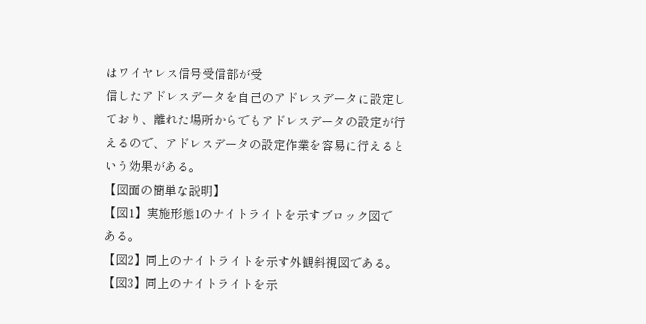はワイヤレス信号受信部が受
信したアドレスデータを自己のアドレスデータに設定し
ており、離れた場所からでもアドレスデータの設定が行
えるので、アドレスデータの設定作業を容易に行えると
いう効果がある。
【図面の簡単な説明】
【図1】実施形態1のナイトライトを示すブロック図で
ある。
【図2】同上のナイトライトを示す外観斜視図である。
【図3】同上のナイトライトを示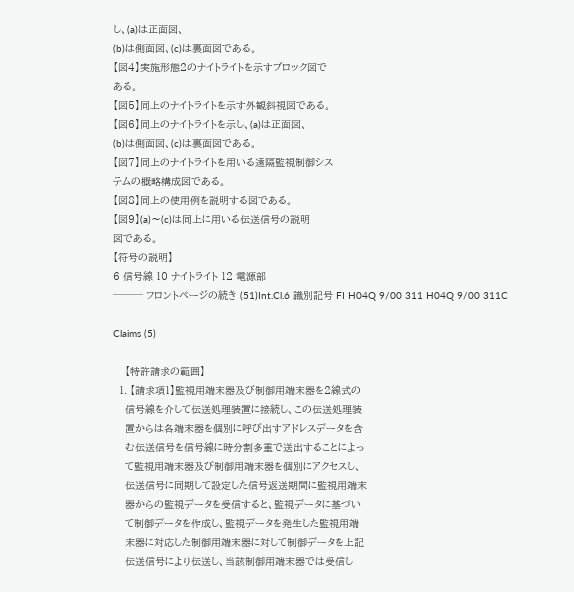し、(a)は正面図、
(b)は側面図、(c)は裏面図である。
【図4】実施形態2のナイトライトを示すブロック図で
ある。
【図5】同上のナイトライトを示す外観斜視図である。
【図6】同上のナイトライトを示し、(a)は正面図、
(b)は側面図、(c)は裏面図である。
【図7】同上のナイトライトを用いる遠隔監視制御シス
テムの概略構成図である。
【図8】同上の使用例を説明する図である。
【図9】(a)〜(c)は同上に用いる伝送信号の説明
図である。
【符号の説明】
6 信号線 10 ナイトライト 12 電源部
─── フロントページの続き (51)Int.Cl.6 識別記号 FI H04Q 9/00 311 H04Q 9/00 311C

Claims (5)

    【特許請求の範囲】
  1. 【請求項1】監視用端末器及び制御用端末器を2線式の
    信号線を介して伝送処理装置に接続し、この伝送処理装
    置からは各端末器を個別に呼び出すアドレスデータを含
    む伝送信号を信号線に時分割多重で送出することによっ
    て監視用端末器及び制御用端末器を個別にアクセスし、
    伝送信号に同期して設定した信号返送期間に監視用端末
    器からの監視データを受信すると、監視データに基づい
    て制御データを作成し、監視データを発生した監視用端
    末器に対応した制御用端末器に対して制御データを上記
    伝送信号により伝送し、当該制御用端末器では受信し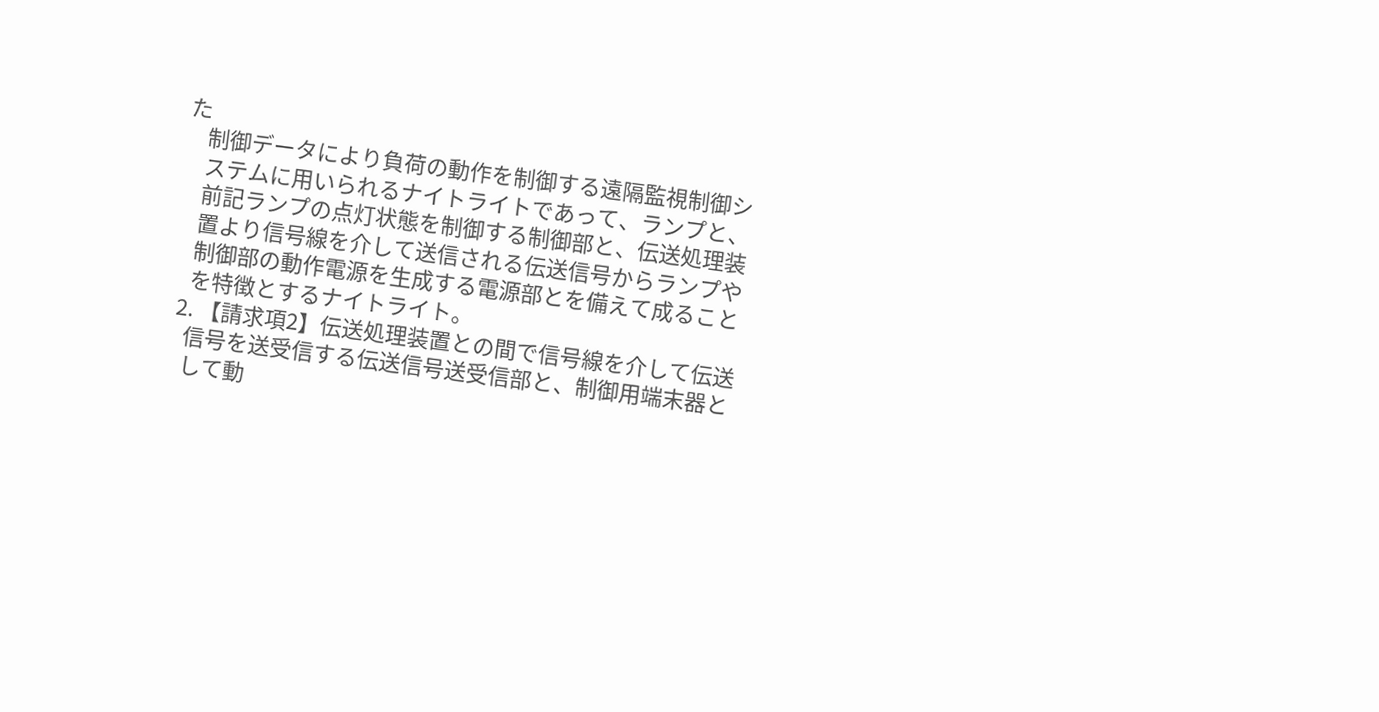た
    制御データにより負荷の動作を制御する遠隔監視制御シ
    ステムに用いられるナイトライトであって、ランプと、
    前記ランプの点灯状態を制御する制御部と、伝送処理装
    置より信号線を介して送信される伝送信号からランプや
    制御部の動作電源を生成する電源部とを備えて成ること
    を特徴とするナイトライト。
  2. 【請求項2】伝送処理装置との間で信号線を介して伝送
    信号を送受信する伝送信号送受信部と、制御用端末器と
    して動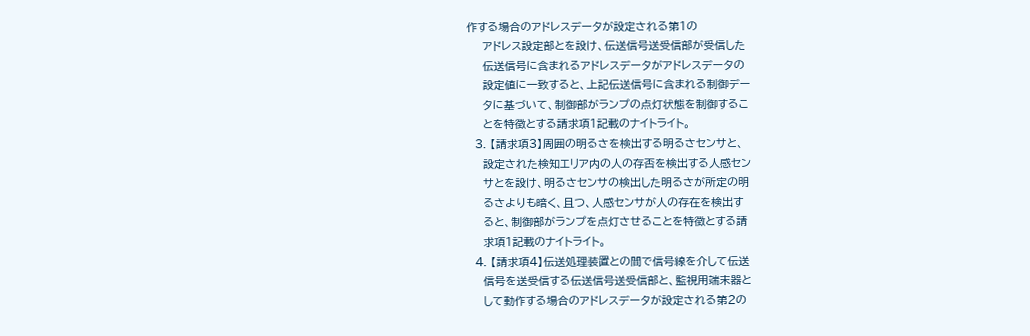作する場合のアドレスデータが設定される第1の
    アドレス設定部とを設け、伝送信号送受信部が受信した
    伝送信号に含まれるアドレスデータがアドレスデータの
    設定値に一致すると、上記伝送信号に含まれる制御デー
    タに基づいて、制御部がランプの点灯状態を制御するこ
    とを特徴とする請求項1記載のナイトライト。
  3. 【請求項3】周囲の明るさを検出する明るさセンサと、
    設定された検知エリア内の人の存否を検出する人感セン
    サとを設け、明るさセンサの検出した明るさが所定の明
    るさよりも暗く、且つ、人感センサが人の存在を検出す
    ると、制御部がランプを点灯させることを特徴とする請
    求項1記載のナイトライト。
  4. 【請求項4】伝送処理装置との間で信号線を介して伝送
    信号を送受信する伝送信号送受信部と、監視用端末器と
    して動作する場合のアドレスデータが設定される第2の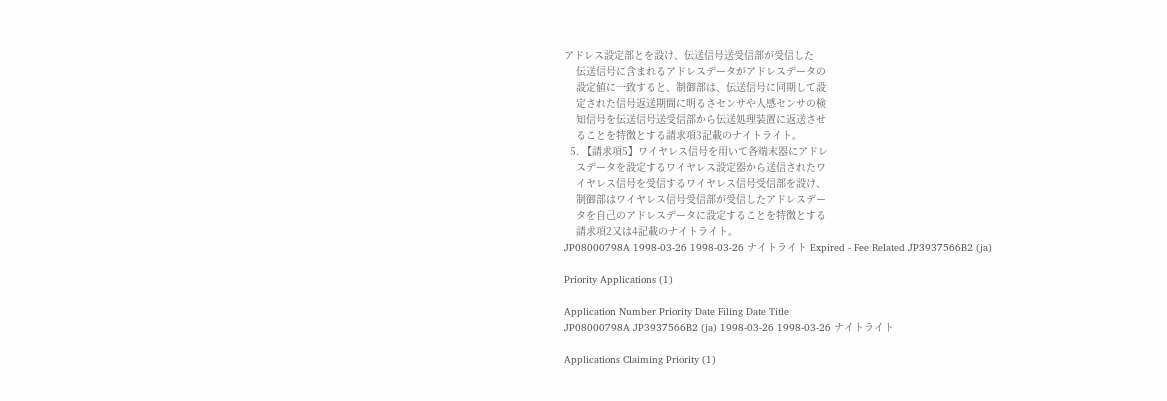アドレス設定部とを設け、伝送信号送受信部が受信した
    伝送信号に含まれるアドレスデータがアドレスデータの
    設定値に一致すると、制御部は、伝送信号に同期して設
    定された信号返送期間に明るさセンサや人感センサの検
    知信号を伝送信号送受信部から伝送処理装置に返送させ
    ることを特徴とする請求項3記載のナイトライト。
  5. 【請求項5】ワイヤレス信号を用いて各端末器にアドレ
    スデータを設定するワイヤレス設定器から送信されたワ
    イヤレス信号を受信するワイヤレス信号受信部を設け、
    制御部はワイヤレス信号受信部が受信したアドレスデー
    タを自己のアドレスデータに設定することを特徴とする
    請求項2又は4記載のナイトライト。
JP08000798A 1998-03-26 1998-03-26 ナイトライト Expired - Fee Related JP3937566B2 (ja)

Priority Applications (1)

Application Number Priority Date Filing Date Title
JP08000798A JP3937566B2 (ja) 1998-03-26 1998-03-26 ナイトライト

Applications Claiming Priority (1)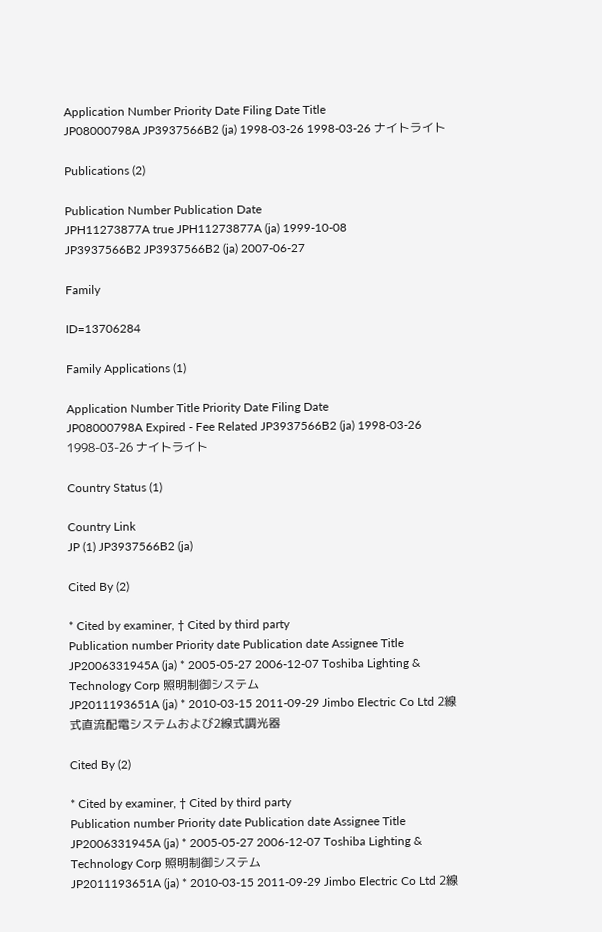Application Number Priority Date Filing Date Title
JP08000798A JP3937566B2 (ja) 1998-03-26 1998-03-26 ナイトライト

Publications (2)

Publication Number Publication Date
JPH11273877A true JPH11273877A (ja) 1999-10-08
JP3937566B2 JP3937566B2 (ja) 2007-06-27

Family

ID=13706284

Family Applications (1)

Application Number Title Priority Date Filing Date
JP08000798A Expired - Fee Related JP3937566B2 (ja) 1998-03-26 1998-03-26 ナイトライト

Country Status (1)

Country Link
JP (1) JP3937566B2 (ja)

Cited By (2)

* Cited by examiner, † Cited by third party
Publication number Priority date Publication date Assignee Title
JP2006331945A (ja) * 2005-05-27 2006-12-07 Toshiba Lighting & Technology Corp 照明制御システム
JP2011193651A (ja) * 2010-03-15 2011-09-29 Jimbo Electric Co Ltd 2線式直流配電システムおよび2線式調光器

Cited By (2)

* Cited by examiner, † Cited by third party
Publication number Priority date Publication date Assignee Title
JP2006331945A (ja) * 2005-05-27 2006-12-07 Toshiba Lighting & Technology Corp 照明制御システム
JP2011193651A (ja) * 2010-03-15 2011-09-29 Jimbo Electric Co Ltd 2線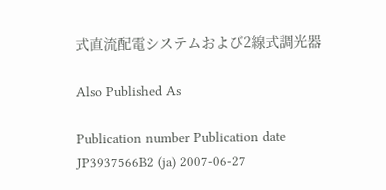式直流配電システムおよび2線式調光器

Also Published As

Publication number Publication date
JP3937566B2 (ja) 2007-06-27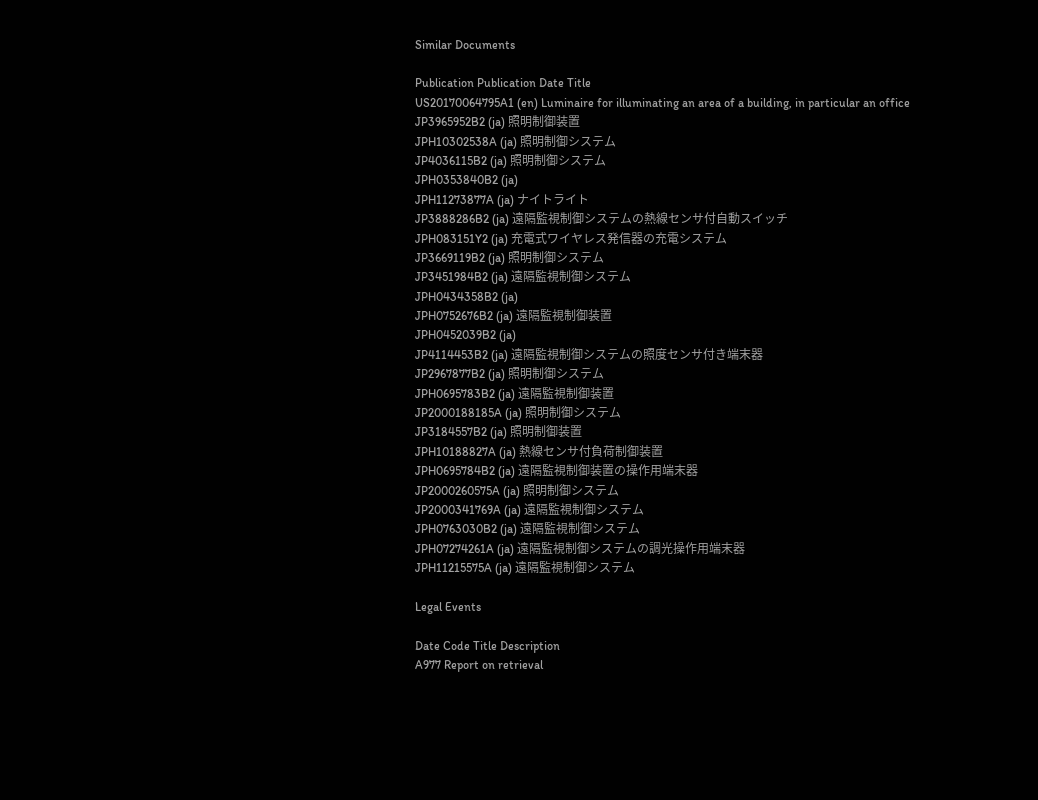Similar Documents

Publication Publication Date Title
US20170064795A1 (en) Luminaire for illuminating an area of a building, in particular an office
JP3965952B2 (ja) 照明制御装置
JPH10302538A (ja) 照明制御システム
JP4036115B2 (ja) 照明制御システム
JPH0353840B2 (ja)
JPH11273877A (ja) ナイトライト
JP3888286B2 (ja) 遠隔監視制御システムの熱線センサ付自動スイッチ
JPH083151Y2 (ja) 充電式ワイヤレス発信器の充電システム
JP3669119B2 (ja) 照明制御システム
JP3451984B2 (ja) 遠隔監視制御システム
JPH0434358B2 (ja)
JPH0752676B2 (ja) 遠隔監視制御装置
JPH0452039B2 (ja)
JP4114453B2 (ja) 遠隔監視制御システムの照度センサ付き端末器
JP2967877B2 (ja) 照明制御システム
JPH0695783B2 (ja) 遠隔監視制御装置
JP2000188185A (ja) 照明制御システム
JP3184557B2 (ja) 照明制御装置
JPH10188827A (ja) 熱線センサ付負荷制御装置
JPH0695784B2 (ja) 遠隔監視制御装置の操作用端末器
JP2000260575A (ja) 照明制御システム
JP2000341769A (ja) 遠隔監視制御システム
JPH0763030B2 (ja) 遠隔監視制御システム
JPH07274261A (ja) 遠隔監視制御システムの調光操作用端末器
JPH11215575A (ja) 遠隔監視制御システム

Legal Events

Date Code Title Description
A977 Report on retrieval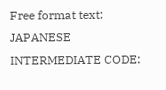Free format text: JAPANESE INTERMEDIATE CODE: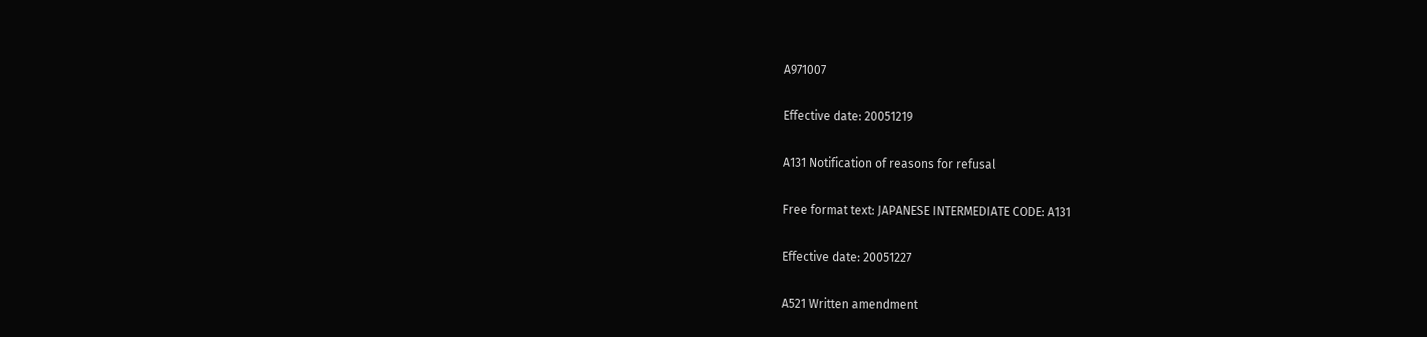A971007

Effective date: 20051219

A131 Notification of reasons for refusal

Free format text: JAPANESE INTERMEDIATE CODE: A131

Effective date: 20051227

A521 Written amendment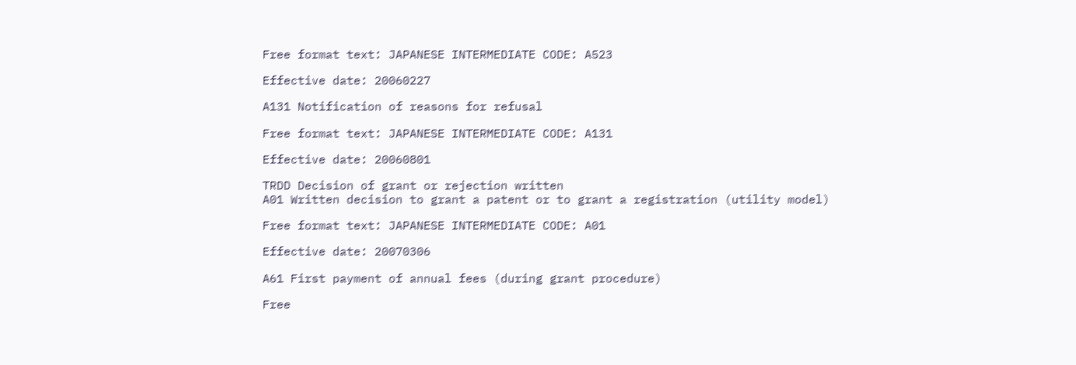Free format text: JAPANESE INTERMEDIATE CODE: A523

Effective date: 20060227

A131 Notification of reasons for refusal

Free format text: JAPANESE INTERMEDIATE CODE: A131

Effective date: 20060801

TRDD Decision of grant or rejection written
A01 Written decision to grant a patent or to grant a registration (utility model)

Free format text: JAPANESE INTERMEDIATE CODE: A01

Effective date: 20070306

A61 First payment of annual fees (during grant procedure)

Free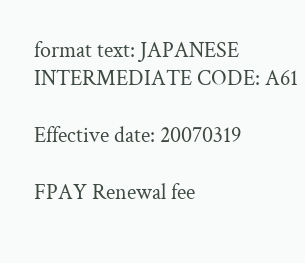format text: JAPANESE INTERMEDIATE CODE: A61

Effective date: 20070319

FPAY Renewal fee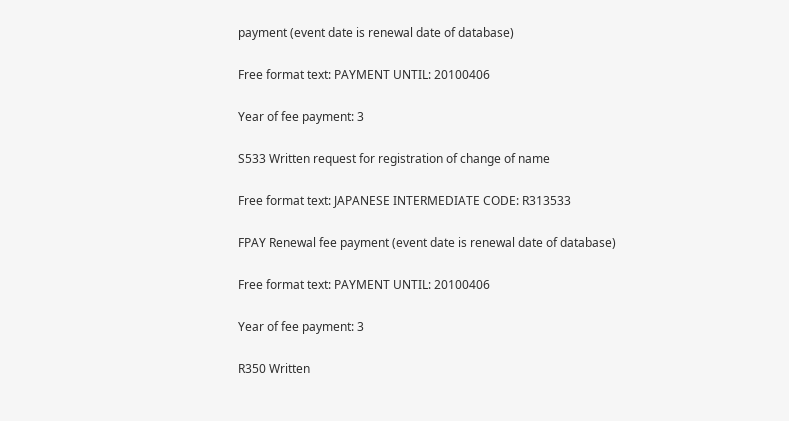payment (event date is renewal date of database)

Free format text: PAYMENT UNTIL: 20100406

Year of fee payment: 3

S533 Written request for registration of change of name

Free format text: JAPANESE INTERMEDIATE CODE: R313533

FPAY Renewal fee payment (event date is renewal date of database)

Free format text: PAYMENT UNTIL: 20100406

Year of fee payment: 3

R350 Written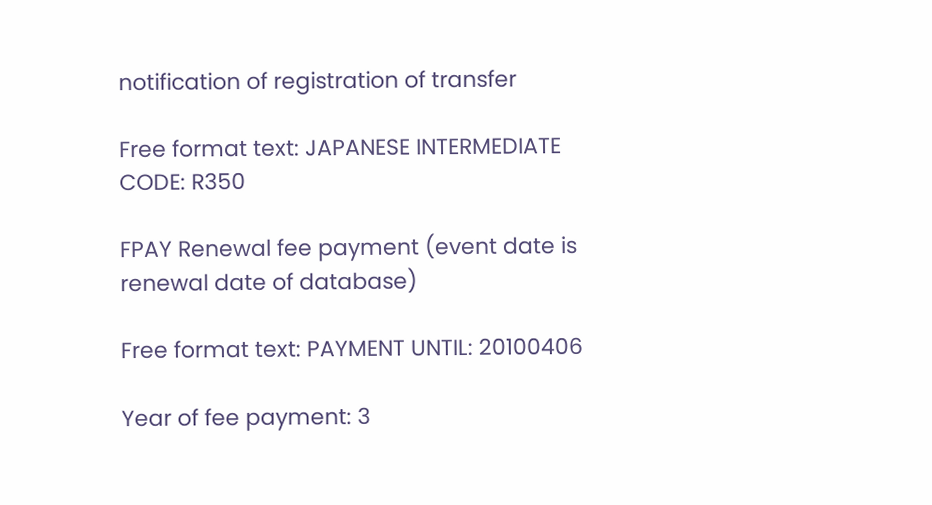notification of registration of transfer

Free format text: JAPANESE INTERMEDIATE CODE: R350

FPAY Renewal fee payment (event date is renewal date of database)

Free format text: PAYMENT UNTIL: 20100406

Year of fee payment: 3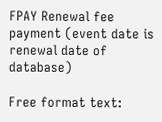FPAY Renewal fee payment (event date is renewal date of database)

Free format text: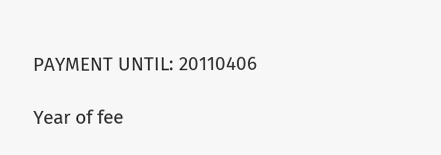PAYMENT UNTIL: 20110406

Year of fee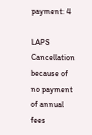payment: 4

LAPS Cancellation because of no payment of annual fees